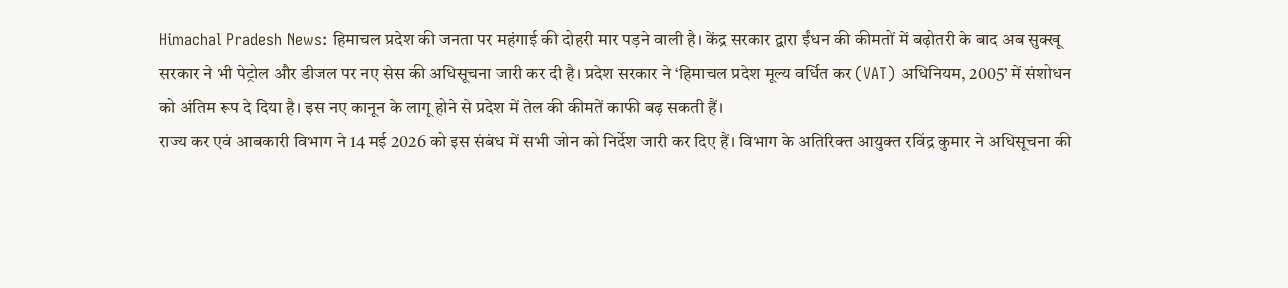Himachal Pradesh News: हिमाचल प्रदेश की जनता पर महंगाई की दोहरी मार पड़ने वाली है। केंद्र सरकार द्वारा ईंधन की कीमतों में बढ़ोतरी के बाद अब सुक्खू सरकार ने भी पेट्रोल और डीजल पर नए सेस की अधिसूचना जारी कर दी है। प्रदेश सरकार ने ‘हिमाचल प्रदेश मूल्य वर्धित कर (VAT) अधिनियम, 2005’ में संशोधन को अंतिम रूप दे दिया है। इस नए कानून के लागू होने से प्रदेश में तेल की कीमतें काफी बढ़ सकती हैं।
राज्य कर एवं आबकारी विभाग ने 14 मई 2026 को इस संबंध में सभी जोन को निर्देश जारी कर दिए हैं। विभाग के अतिरिक्त आयुक्त रविंद्र कुमार ने अधिसूचना की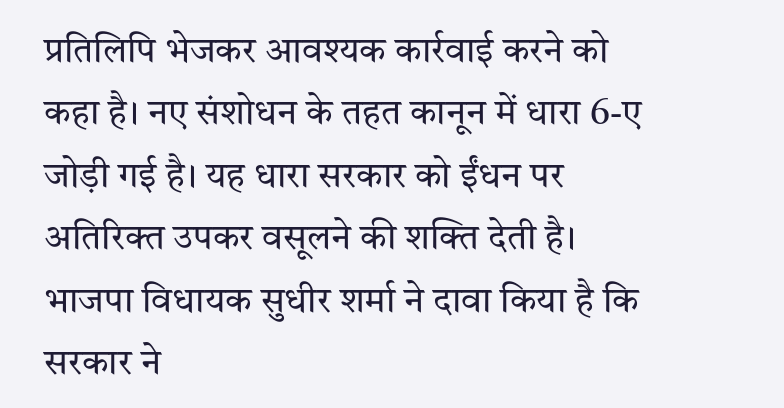प्रतिलिपि भेजकर आवश्यक कार्रवाई करने को कहा है। नए संशोधन के तहत कानून में धारा 6-ए जोड़ी गई है। यह धारा सरकार को ईंधन पर अतिरिक्त उपकर वसूलने की शक्ति देती है। भाजपा विधायक सुधीर शर्मा ने दावा किया है कि सरकार ने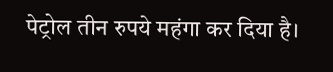पेट्रोल तीन रुपये महंगा कर दिया है।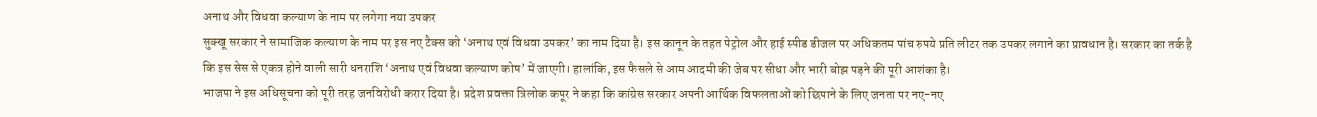अनाथ और विधवा कल्याण के नाम पर लगेगा नया उपकर
सुक्खू सरकार ने सामाजिक कल्याण के नाम पर इस नए टैक्स को ‘अनाथ एवं विधवा उपकर’ का नाम दिया है। इस कानून के तहत पेट्रोल और हाई स्पीड डीजल पर अधिकतम पांच रुपये प्रति लीटर तक उपकर लगाने का प्रावधान है। सरकार का तर्क है कि इस सेस से एकत्र होने वाली सारी धनराशि ‘अनाथ एवं विधवा कल्याण कोष’ में जाएगी। हालांकि, इस फैसले से आम आदमी की जेब पर सीधा और भारी बोझ पड़ने की पूरी आशंका है।
भाजपा ने इस अधिसूचना को पूरी तरह जनविरोधी करार दिया है। प्रदेश प्रवक्ता त्रिलोक कपूर ने कहा कि कांग्रेस सरकार अपनी आर्थिक विफलताओं को छिपाने के लिए जनता पर नए-नए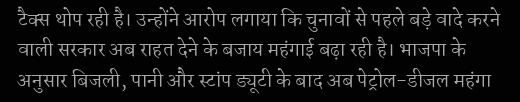टैक्स थोप रही है। उन्होंने आरोप लगाया कि चुनावों से पहले बड़े वादे करने वाली सरकार अब राहत देने के बजाय महंगाई बढ़ा रही है। भाजपा के अनुसार बिजली, पानी और स्टांप ड्यूटी के बाद अब पेट्रोल-डीजल महंगा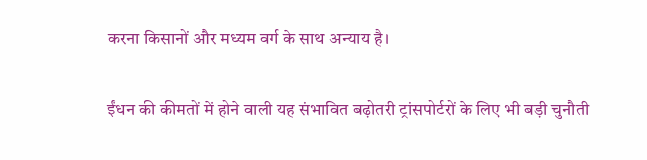करना किसानों और मध्यम वर्ग के साथ अन्याय है।

ईंधन की कीमतों में होने वाली यह संभावित बढ़ोतरी ट्रांसपोर्टरों के लिए भी बड़ी चुनौती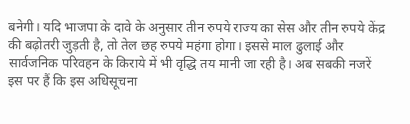बनेगी। यदि भाजपा के दावे के अनुसार तीन रुपये राज्य का सेस और तीन रुपये केंद्र की बढ़ोतरी जुड़ती है, तो तेल छह रुपये महंगा होगा। इससे माल ढुलाई और सार्वजनिक परिवहन के किराये में भी वृद्धि तय मानी जा रही है। अब सबकी नजरें इस पर हैं कि इस अधिसूचना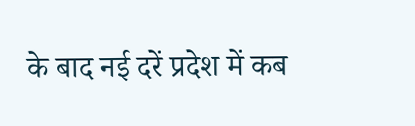के बाद नई दरें प्रदेश में कब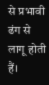से प्रभावी ढंग से लागू होती हैं।